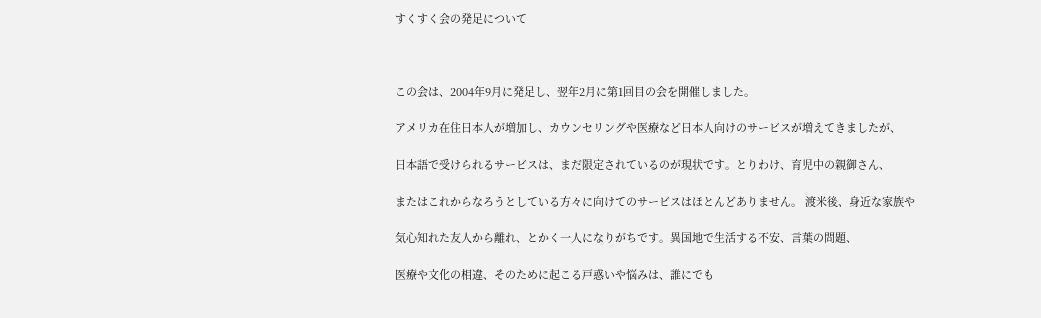すくすく会の発足について



この会は、2004年9月に発足し、翌年2月に第1回目の会を開催しました。

アメリカ在住日本人が増加し、カウンセリングや医療など日本人向けのサービスが増えてきましたが、

日本語で受けられるサービスは、まだ限定されているのが現状です。とりわけ、育児中の親御さん、

またはこれからなろうとしている方々に向けてのサービスはほとんどありません。 渡米後、身近な家族や

気心知れた友人から離れ、とかく一人になりがちです。異国地で生活する不安、言葉の問題、

医療や文化の相違、そのために起こる戸惑いや悩みは、誰にでも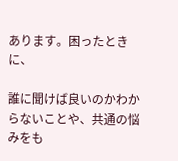あります。困ったときに、

誰に聞けば良いのかわからないことや、共通の悩みをも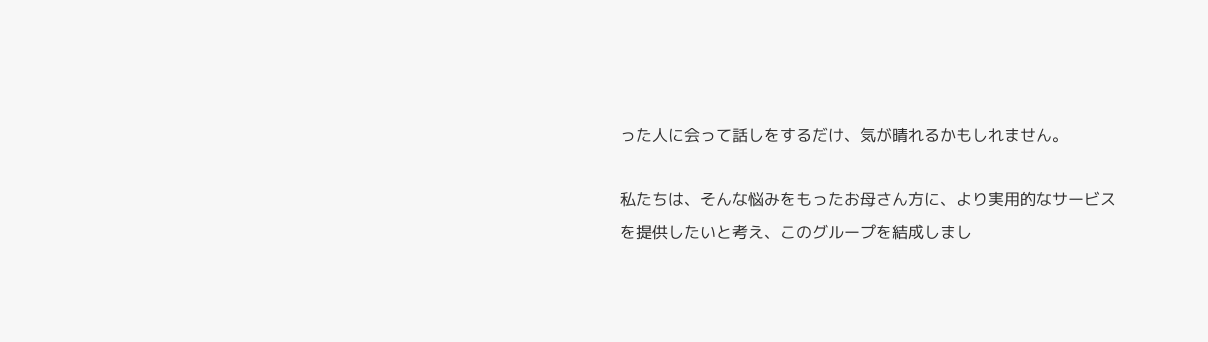った人に会って話しをするだけ、気が晴れるかもしれません。

私たちは、そんな悩みをもったお母さん方に、より実用的なサービスを提供したいと考え、このグループを結成しまし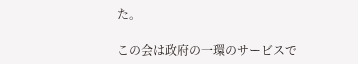た。

この会は政府の一環のサービスで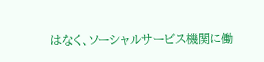はなく、ソーシャルサービス機関に働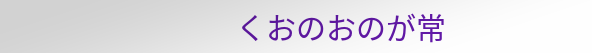くおのおのが常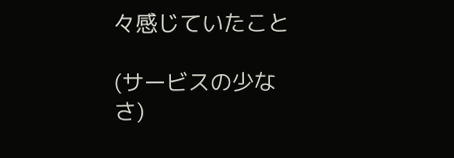々感じていたこと

(サービスの少なさ)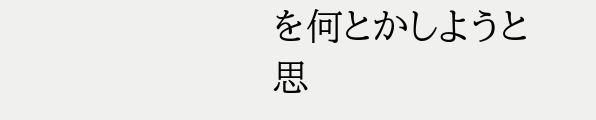を何とかしようと思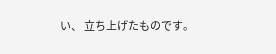い、 立ち上げたものです。